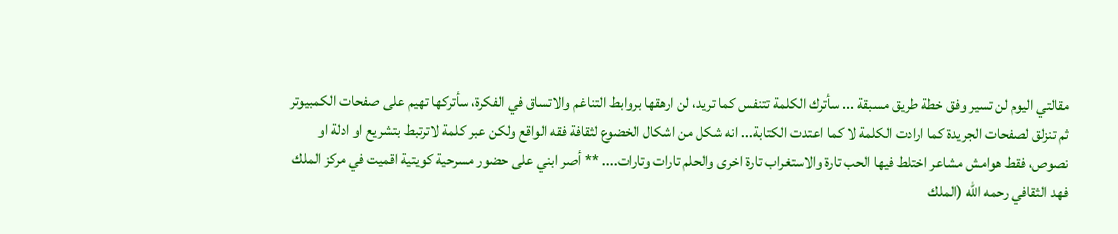مقالتي اليوم لن تسير وفق خطة طريق مسبقة ... سأترك الكلمة تتنفس كما تريد، لن ارهقها بروابط التناغم والاتساق في الفكرة، سأتركها تهيم على صفحات الكمبيوتر ثم تنزلق لصفحات الجريدة كما ارادت الكلمة لا كما اعتدت الكتابة... انه شكل من اشكال الخضوع لثقافة فقه الواقع ولكن عبر كلمة لاترتبط بتشريع او ادلة او نصوص، فقط هوامش مشاعر اختلط فيها الحب تارة والاستغراب تارة اخرى والحلم تارات وتارات.... ** أصر ابني على حضور مسرحية كويتية اقميت في مركز الملك فهد الثقافي رحمه الله (الملك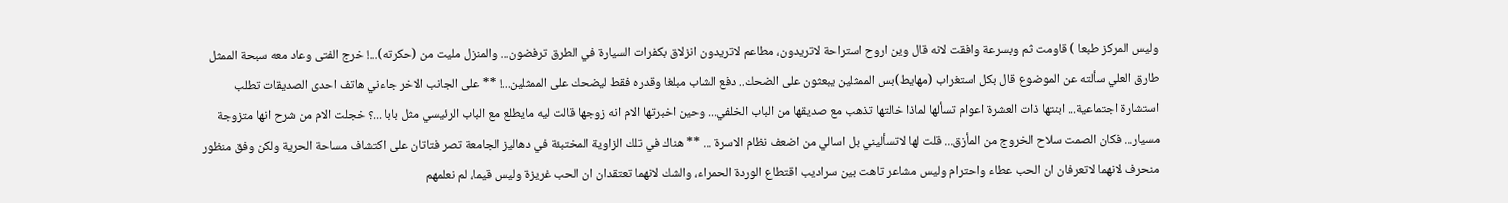وليس المركز طبعا ) قاومت ثم وبسرعة وافقت لانه قال وين اروح استراحة لاتريدون، مطاعم لاتريدون انزلاق بكفرات السيارة في الطرق ترفضون... والمنزل مليت من (حكرته)...! خرج الفتى وعاد معه سبحة الممثل طارق العلي سألته عن الموضوع قال بكل استغراب (مهايط)بس الممثلين يبعثون على الضحك.. دفع الشاب مبلغا وقدره فقط ليضحك على الممثلين...! ** على الجانب الاخر جاءني هاتف احدى الصديقات تطلب استشارة اجتماعية... ابنتها ذات العشرة اعوام تسألها لماذا خالتها تذهب مع صديقها من الباب الخلفي... وحين اخبرتها الام انه زوجها قالت ليه مايطلع مع الباب الرئيسي مثل بابا ...؟ خجلت الام من شرح انها متزوجة مسيار... فكان الصمت سلاح الخروج من المأزق... قلت لها لاتسأليني بل اسالي من اضعف نظام الاسرة ... ** هناك في تلك الزاوية المختبئة في دهاليز الجامعة تصر فتاتان على اكتشاف مساحة الحرية ولكن وفق منظور منحرف لانهما لاتعرفان ان الحب عطاء واحترام وليس مشاعر تاهت بين سراديب اقتطاع الوردة الحمراء، والشك لانهما تعتقدان ان الحب غريزة وليس قيما، لم نعلمهم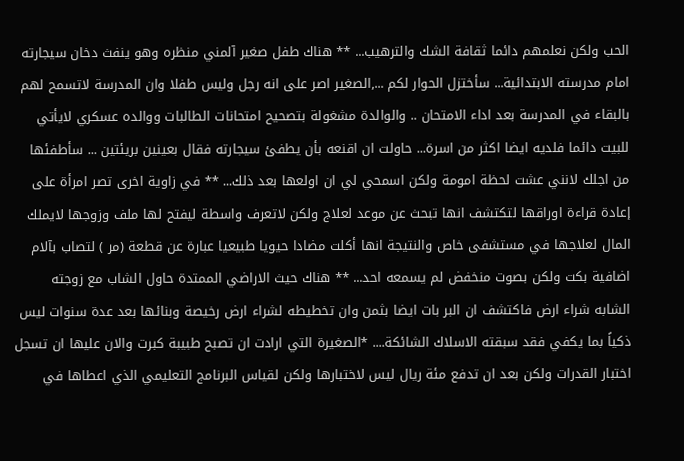الحب ولكن نعلمهم دائما ثقافة الشك والترهيب... ** هناك طفل صغير آلمني منظره وهو ينفث دخان سيجارته امام مدرسته الابتدائية... سأختزل الحوار لكم ...,الصغير اصر على انه رجل وليس طفلا وان المدرسة لاتسمح لهم بالبقاء في المدرسة بعد اداء الامتحان .. والوالدة مشغولة بتصحيح امتحانات الطالبات ووالده عسكري لايأتي للبيت دائما فلديه ايضا اكثر من اسرة... حاولت ان اقنعه بأن يطفئ سيجارته فقال بعينين بريئتين ... سأطفئها من اجلك لانني عشت لحظة امومة ولكن اسمحي لي ان اولعها بعد ذلك... ** في زاوية اخرى تصر امرأة على إعادة قراءة اوراقها لتكتشف انها تبحث عن موعد لعلاج ولكن لاتعرف واسطة ليفتح لها ملف وزوجها لايملك المال لعلاجها في مستشفى خاص والنتيجة انها أكلت مضادا حيويا طبيعيا عبارة عن قطعة (مر ) لتصاب بآلام اضافية بكت ولكن بصوت منخفض لم يسمعه احد... ** هناك حيث الاراضي الممتدة حاول الشاب مع زوجته الشابه شراء ارض فاكتشف ان البر بات ايضا بثمن وان تخطيطه لشراء ارض رخيصة وبنائها بعد عدة سنوات ليس ذكياً بما يكفي فقد سبقته الاسلاك الشائكة.... *الصغيرة التي ارادت ان تصبح طبيبة كبرت والان عليها ان تسجل اختبار القدرات ولكن بعد ان تدفع مئة ريال ليس لاختبارها ولكن لقياس البرنامج التعليمي الذي اعطاها في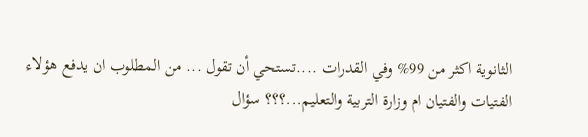الثانوية اكثر من 99% وفي القدرات ....تستحي أن تقول ... من المطلوب ان يدفع هؤلاء الفتيات والفتيان ام وزارة التربية والتعليم...؟؟؟ سؤال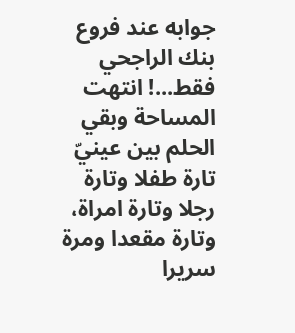جوابه عند فروع بنك الراجحي فقط...! انتهت المساحة وبقي الحلم بين عينيّ تارة طفلا وتارة رجلا وتارة امراة، وتارة مقعدا ومرة سريرا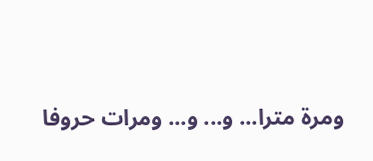ومرة مترا... و... و... ومرات حروفا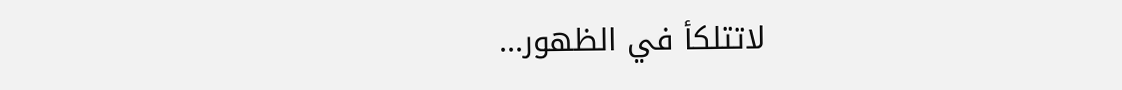لاتتلكأ في الظهور...